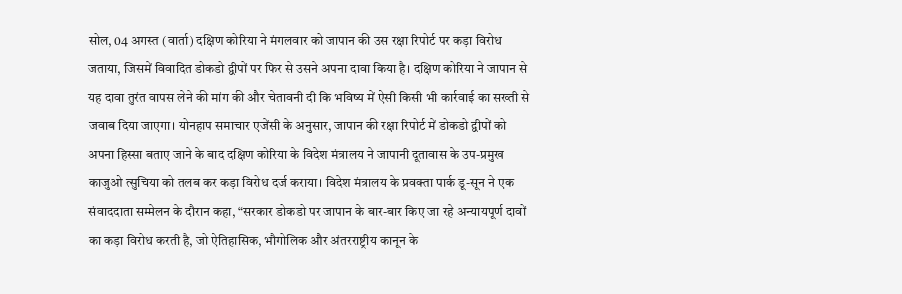सोल, 04 अगस्त (वार्ता) दक्षिण कोरिया ने मंगलवार को जापान की उस रक्षा रिपोर्ट पर कड़ा विरोध जताया, जिसमें विवादित डोकडो द्वीपों पर फिर से उसने अपना दावा किया है। दक्षिण कोरिया ने जापान से यह दावा तुरंत वापस लेने की मांग की और चेतावनी दी कि भविष्य में ऐसी किसी भी कार्रवाई का सख्ती से जवाब दिया जाएगा। योनहाप समाचार एजेंसी के अनुसार, जापान की रक्षा रिपोर्ट में डोकडो द्वीपों को अपना हिस्सा बताए जाने के बाद दक्षिण कोरिया के विदेश मंत्रालय ने जापानी दूतावास के उप-प्रमुख काजुओ त्सुचिया को तलब कर कड़ा विरोध दर्ज कराया। विदेश मंत्रालय के प्रवक्ता पार्क डू-सून ने एक संवाददाता सम्मेलन के दौरान कहा, “सरकार डोकडो पर जापान के बार-बार किए जा रहे अन्यायपूर्ण दावों का कड़ा विरोध करती है, जो ऐतिहासिक, भौगोलिक और अंतरराष्ट्रीय कानून के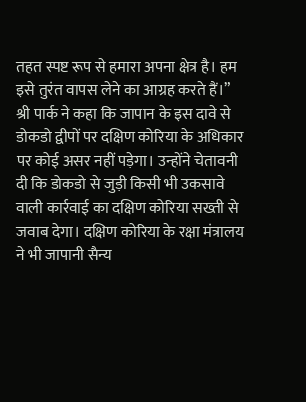तहत स्पष्ट रूप से हमारा अपना क्षेत्र है। हम इसे तुरंत वापस लेने का आग्रह करते हैं।”
श्री पार्क ने कहा कि जापान के इस दावे से डोकडो द्वीपों पर दक्षिण कोरिया के अधिकार पर कोई असर नहीं पड़ेगा। उन्होंने चेतावनी दी कि डोकडो से जुड़ी किसी भी उकसावे वाली कार्रवाई का दक्षिण कोरिया सख्ती से जवाब देगा। दक्षिण कोरिया के रक्षा मंत्रालय ने भी जापानी सैन्य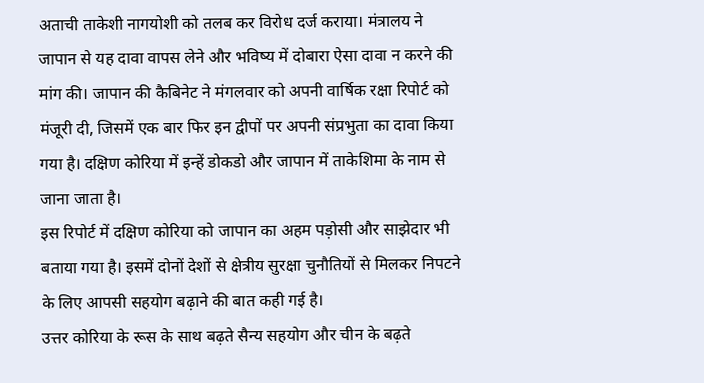अताची ताकेशी नागयोशी को तलब कर विरोध दर्ज कराया। मंत्रालय ने जापान से यह दावा वापस लेने और भविष्य में दोबारा ऐसा दावा न करने की मांग की। जापान की कैबिनेट ने मंगलवार को अपनी वार्षिक रक्षा रिपोर्ट को मंजूरी दी, जिसमें एक बार फिर इन द्वीपों पर अपनी संप्रभुता का दावा किया गया है। दक्षिण कोरिया में इन्हें डोकडो और जापान में ताकेशिमा के नाम से जाना जाता है।
इस रिपोर्ट में दक्षिण कोरिया को जापान का अहम पड़ोसी और साझेदार भी बताया गया है। इसमें दोनों देशों से क्षेत्रीय सुरक्षा चुनौतियों से मिलकर निपटने के लिए आपसी सहयोग बढ़ाने की बात कही गई है।
उत्तर कोरिया के रूस के साथ बढ़ते सैन्य सहयोग और चीन के बढ़ते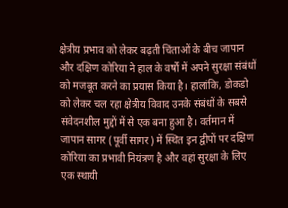क्षेत्रीय प्रभाव को लेकर बढ़ती चिंताओं के बीच जापान और दक्षिण कोरिया ने हाल के वर्षों में अपने सुरक्षा संबंधों को मजबूत करने का प्रयास किया है। हालांकि, डोकडो को लेकर चल रहा क्षेत्रीय विवाद उनके संबंधों के सबसे संवेदनशील मुद्दों में से एक बना हुआ है। वर्तमान में जापान सागर (पूर्वी सागर) में स्थित इन द्वीपों पर दक्षिण कोरिया का प्रभावी नियंत्रण है और वहां सुरक्षा के लिए एक स्थायी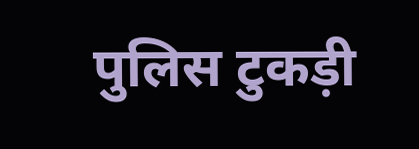पुलिस टुकड़ी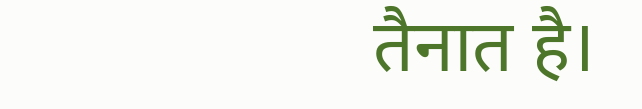तैनात है।